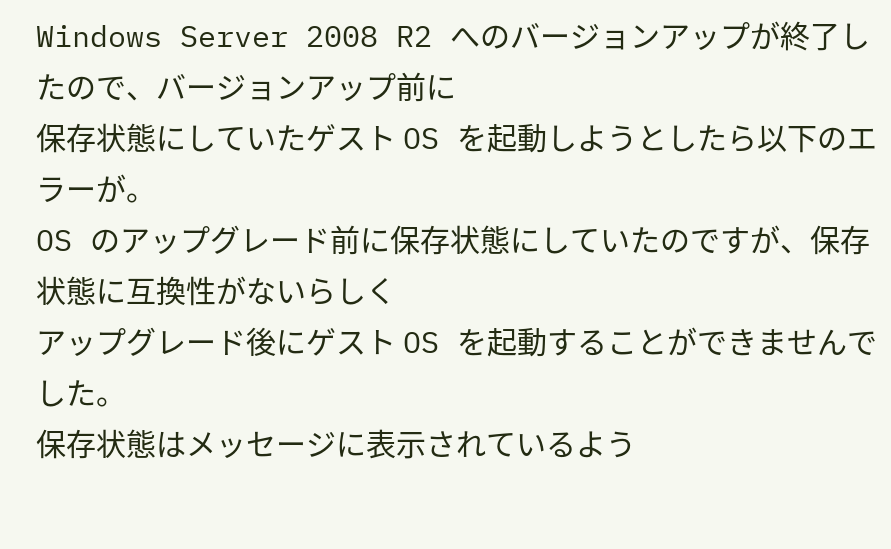Windows Server 2008 R2 へのバージョンアップが終了したので、バージョンアップ前に
保存状態にしていたゲスト OS を起動しようとしたら以下のエラーが。
OS のアップグレード前に保存状態にしていたのですが、保存状態に互換性がないらしく
アップグレード後にゲスト OS を起動することができませんでした。
保存状態はメッセージに表示されているよう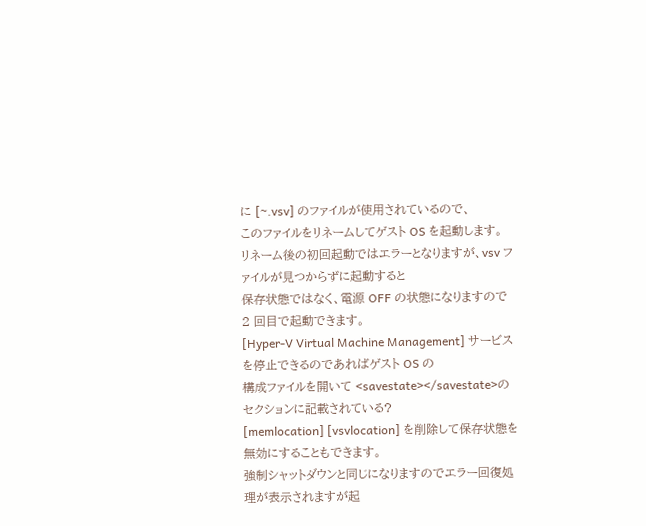に [~.vsv] のファイルが使用されているので、
このファイルをリネームしてゲスト OS を起動します。
リネーム後の初回起動ではエラーとなりますが、vsv ファイルが見つからずに起動すると
保存状態ではなく、電源 OFF の状態になりますので 2 回目で起動できます。
[Hyper-V Virtual Machine Management] サービスを停止できるのであればゲスト OS の
構成ファイルを開いて <savestate></savestate>のセクションに記載されている?
[memlocation] [vsvlocation] を削除して保存状態を無効にすることもできます。
強制シャットダウンと同じになりますのでエラー回復処理が表示されますが起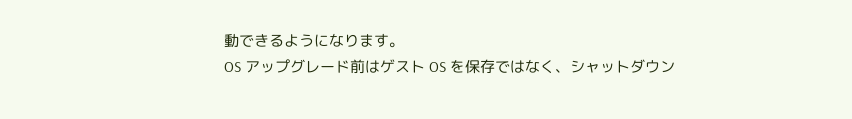動できるようになります。
OS アップグレード前はゲスト OS を保存ではなく、シャットダウン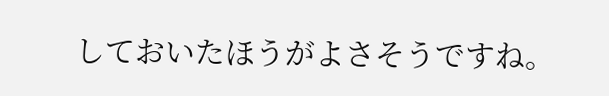しておいたほうがよさそうですね。